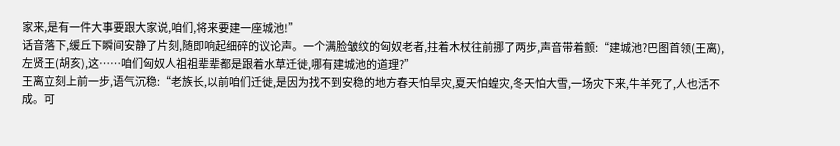家来,是有一件大事要跟大家说,咱们,将来要建一座城池!”
话音落下,缓丘下瞬间安静了片刻,随即响起细碎的议论声。一个满脸皱纹的匈奴老者,拄着木杖往前挪了两步,声音带着颤:“建城池?巴图首领(王离),左贤王(胡亥),这……咱们匈奴人祖祖辈辈都是跟着水草迁徙,哪有建城池的道理?”
王离立刻上前一步,语气沉稳:“老族长,以前咱们迁徙,是因为找不到安稳的地方春天怕旱灾,夏天怕蝗灾,冬天怕大雪,一场灾下来,牛羊死了,人也活不成。可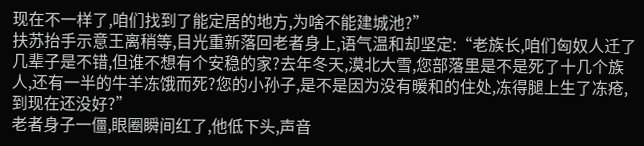现在不一样了,咱们找到了能定居的地方,为啥不能建城池?”
扶苏抬手示意王离稍等,目光重新落回老者身上,语气温和却坚定:“老族长,咱们匈奴人迁了几辈子是不错,但谁不想有个安稳的家?去年冬天,漠北大雪,您部落里是不是死了十几个族人,还有一半的牛羊冻饿而死?您的小孙子,是不是因为没有暖和的住处,冻得腿上生了冻疮,到现在还没好?”
老者身子一僵,眼圈瞬间红了,他低下头,声音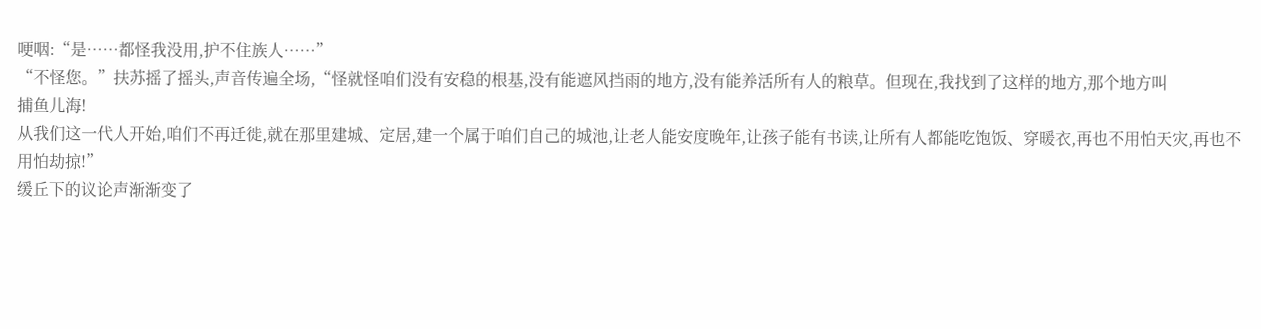哽咽:“是……都怪我没用,护不住族人……”
“不怪您。”扶苏摇了摇头,声音传遍全场,“怪就怪咱们没有安稳的根基,没有能遮风挡雨的地方,没有能养活所有人的粮草。但现在,我找到了这样的地方,那个地方叫
捕鱼儿海!
从我们这一代人开始,咱们不再迁徙,就在那里建城、定居,建一个属于咱们自己的城池,让老人能安度晚年,让孩子能有书读,让所有人都能吃饱饭、穿暖衣,再也不用怕天灾,再也不用怕劫掠!”
缓丘下的议论声渐渐变了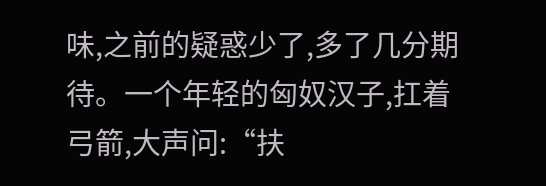味,之前的疑惑少了,多了几分期待。一个年轻的匈奴汉子,扛着弓箭,大声问:“扶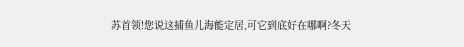苏首领!您说这捕鱼儿海能定居,可它到底好在哪啊?冬天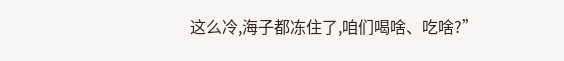这么冷,海子都冻住了,咱们喝啥、吃啥?”